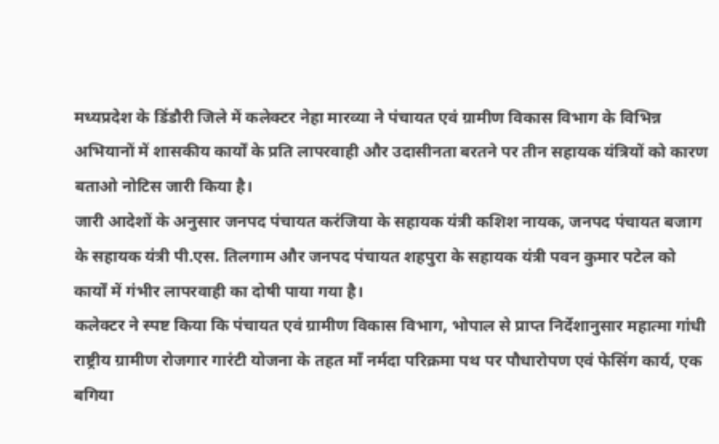मध्यप्रदेश के डिंडौरी जिले में कलेक्टर नेहा मारव्या ने पंचायत एवं ग्रामीण विकास विभाग के विभिन्न अभियानों में शासकीय कार्यों के प्रति लापरवाही और उदासीनता बरतने पर तीन सहायक यंत्रियों को कारण बताओ नोटिस जारी किया है।
जारी आदेशों के अनुसार जनपद पंचायत करंजिया के सहायक यंत्री कशिश नायक, जनपद पंचायत बजाग के सहायक यंत्री पी.एस. तिलगाम और जनपद पंचायत शहपुरा के सहायक यंत्री पवन कुमार पटेल को कार्यों में गंभीर लापरवाही का दोषी पाया गया है।
कलेक्टर ने स्पष्ट किया कि पंचायत एवं ग्रामीण विकास विभाग, भोपाल से प्राप्त निर्देशानुसार महात्मा गांधी राष्ट्रीय ग्रामीण रोजगार गारंटी योजना के तहत माँ नर्मदा परिक्रमा पथ पर पौधारोपण एवं फेसिंग कार्य, एक बगिया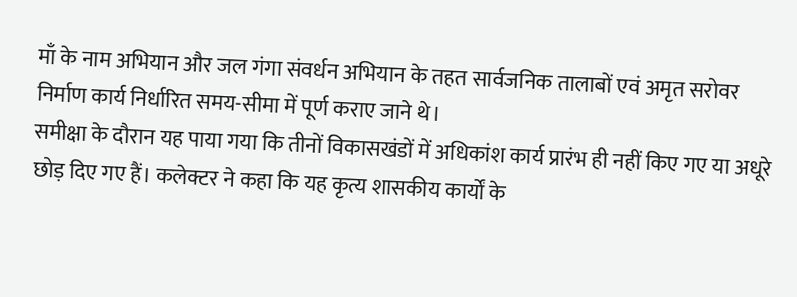माँ के नाम अभियान और जल गंगा संवर्धन अभियान के तहत सार्वजनिक तालाबों एवं अमृत सरोवर निर्माण कार्य निर्धारित समय-सीमा में पूर्ण कराए जाने थे।
समीक्षा के दौरान यह पाया गया कि तीनों विकासखंडों में अधिकांश कार्य प्रारंभ ही नहीं किए गए या अधूरे छोड़ दिए गए हैं। कलेक्टर ने कहा कि यह कृत्य शासकीय कार्यों के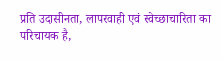प्रति उदासीनता, लापरवाही एवं स्वेच्छाचारिता का परिचायक है,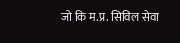जो कि म.प्र. सिविल सेवा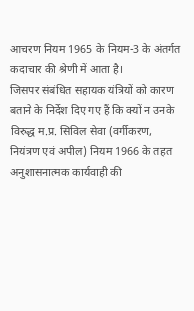आचरण नियम 1965 के नियम-3 के अंतर्गत कदाचार की श्रेणी में आता है।
जिसपर संबंधित सहायक यंत्रियों को कारण बताने के निर्देश दिए गए हैं कि क्यों न उनके विरुद्ध म.प्र. सिविल सेवा (वर्गीकरण, नियंत्रण एवं अपील) नियम 1966 के तहत अनुशासनात्मक कार्यवाही की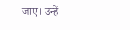जाए। उन्हें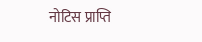नोटिस प्राप्ति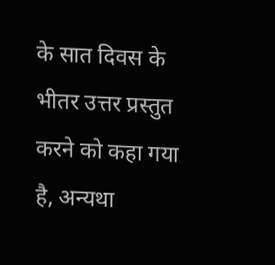के सात दिवस के भीतर उत्तर प्रस्तुत करने को कहा गया है, अन्यथा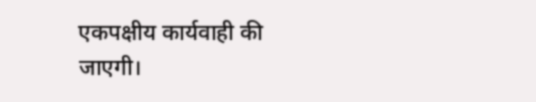एकपक्षीय कार्यवाही की जाएगी।